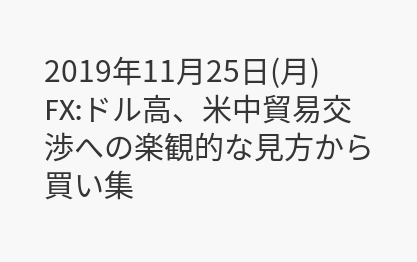2019年11月25日(月)
FX:ドル高、米中貿易交渉への楽観的な見方から買い集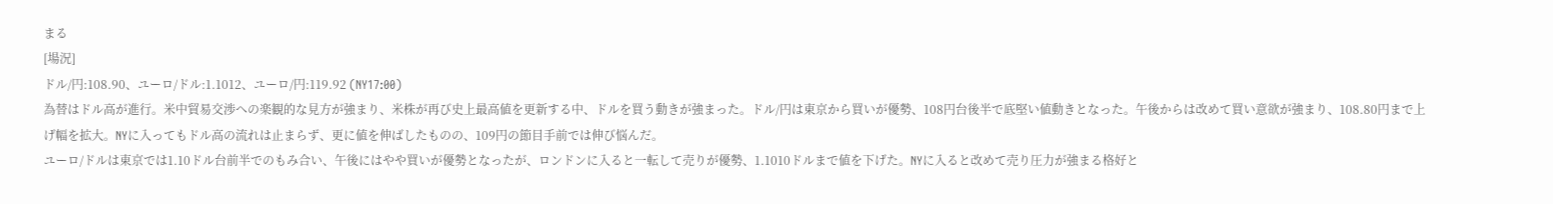まる
[場況]
ドル/円:108.90、ユーロ/ドル:1.1012、ユーロ/円:119.92 (NY17:00)
為替はドル高が進行。米中貿易交渉への楽観的な見方が強まり、米株が再び史上最高値を更新する中、ドルを買う動きが強まった。ドル/円は東京から買いが優勢、108円台後半で底堅い値動きとなった。午後からは改めて買い意欲が強まり、108.80円まで上げ幅を拡大。NYに入ってもドル高の流れは止まらず、更に値を伸ばしたものの、109円の節目手前では伸び悩んだ。
ユーロ/ドルは東京では1.10ドル台前半でのもみ合い、午後にはやや買いが優勢となったが、ロンドンに入ると一転して売りが優勢、1.1010ドルまで値を下げた。NYに入ると改めて売り圧力が強まる格好と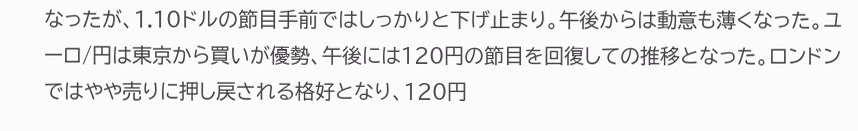なったが、1.10ドルの節目手前ではしっかりと下げ止まり。午後からは動意も薄くなった。ユーロ/円は東京から買いが優勢、午後には120円の節目を回復しての推移となった。ロンドンではやや売りに押し戻される格好となり、120円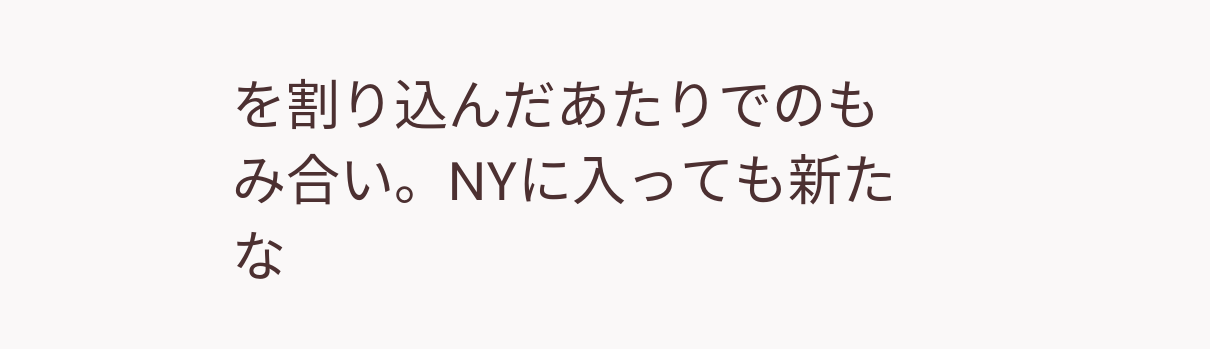を割り込んだあたりでのもみ合い。NYに入っても新たな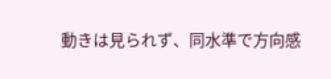動きは見られず、同水準で方向感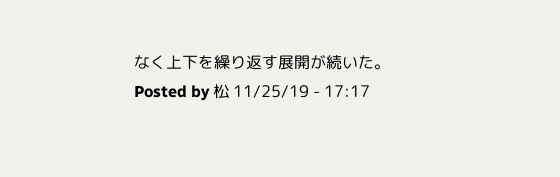なく上下を繰り返す展開が続いた。
Posted by 松 11/25/19 - 17:17